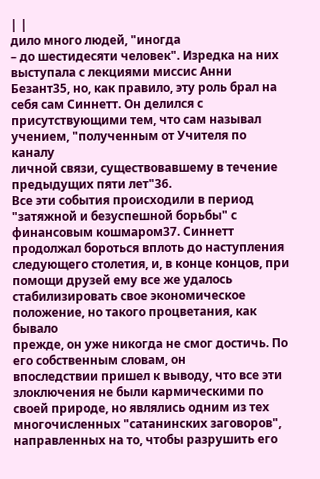| |
дило много людей, "иногда
– до шестидесяти человек". Изредка на них выступала с лекциями миссис Анни
Безант35, но, как правило, эту роль брал на себя сам Синнетт. Он делился с
присутствующими тем, что сам называл учением, "полученным от Учителя по каналу
личной связи, существовавшему в течение предыдущих пяти лет"36.
Все эти события происходили в период "затяжной и безуспешной борьбы" с
финансовым кошмаром37. Синнетт продолжал бороться вплоть до наступления
следующего столетия, и, в конце концов, при помощи друзей ему все же удалось
стабилизировать свое экономическое положение, но такого процветания, как бывало
прежде, он уже никогда не смог достичь. По его собственным словам, он
впоследствии пришел к выводу, что все эти злоключения не были кармическими по
своей природе, но являлись одним из тех многочисленных "сатанинских заговоров",
направленных на то, чтобы разрушить его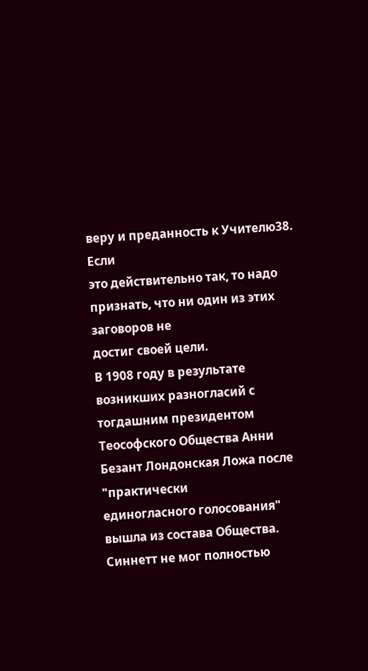веру и преданность к Учителю38. Если
это действительно так, то надо признать, что ни один из этих заговоров не
достиг своей цели.
В 1908 году в результате возникших разногласий с тогдашним президентом
Теософского Общества Анни Безант Лондонская Ложа после "практически
единогласного голосования" вышла из состава Общества. Синнетт не мог полностью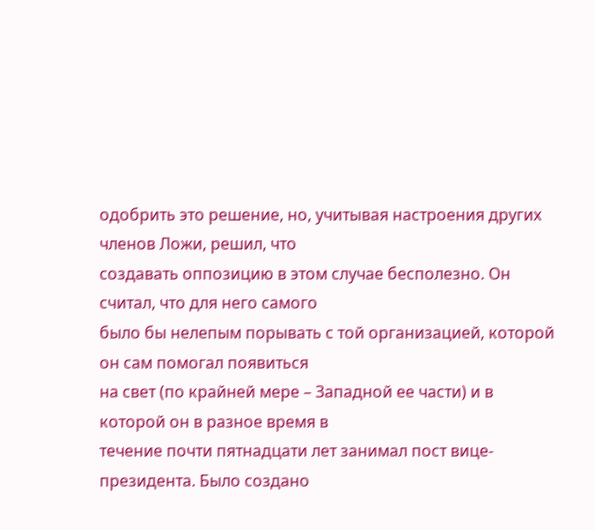одобрить это решение, но, учитывая настроения других членов Ложи, решил, что
создавать оппозицию в этом случае бесполезно. Он считал, что для него самого
было бы нелепым порывать с той организацией, которой он сам помогал появиться
на свет (по крайней мере – Западной ее части) и в которой он в разное время в
течение почти пятнадцати лет занимал пост вице-президента. Было создано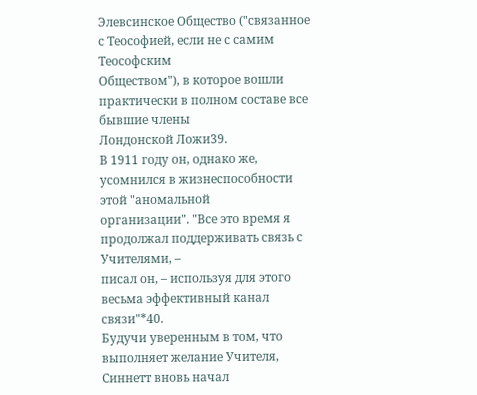Элевсинское Общество ("связанное с Теософией, если не с самим Теософским
Обществом"), в которое вошли практически в полном составе все бывшие члены
Лондонской Ложи39.
В 1911 году он, однако же, усомнился в жизнеспособности этой "аномальной
организации". "Все это время я продолжал поддерживать связь с Учителями, –
писал он, – используя для этого весьма эффективный канал связи"*40.
Будучи уверенным в том, что выполняет желание Учителя, Синнетт вновь начал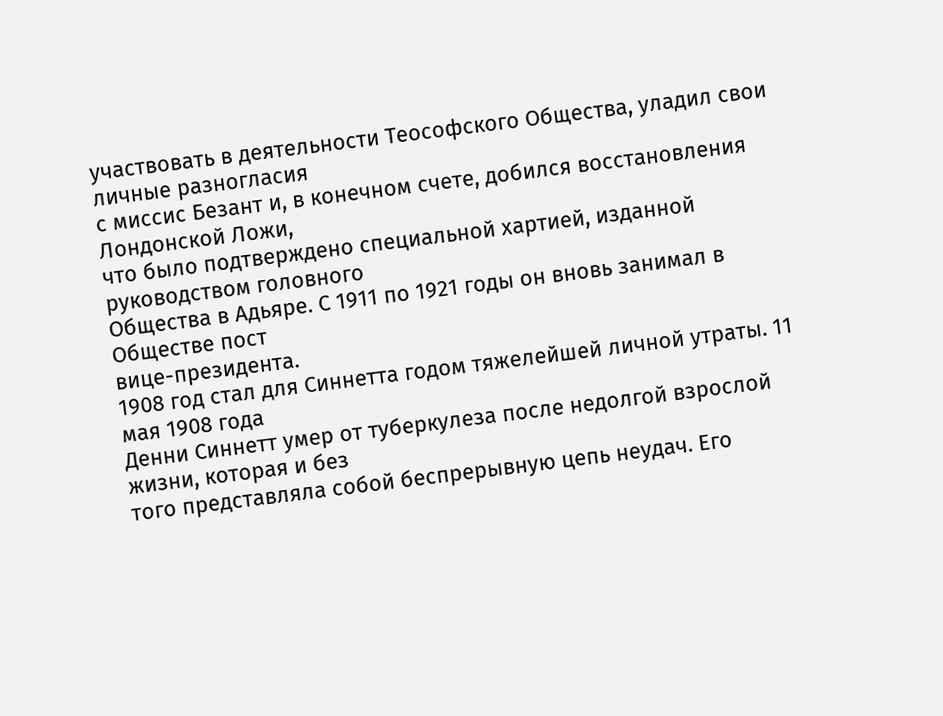участвовать в деятельности Теософского Общества, уладил свои личные разногласия
с миссис Безант и, в конечном счете, добился восстановления Лондонской Ложи,
что было подтверждено специальной хартией, изданной руководством головного
Общества в Адьяре. С 1911 по 1921 годы он вновь занимал в Обществе пост
вице-президента.
1908 год стал для Синнетта годом тяжелейшей личной утраты. 11 мая 1908 года
Денни Синнетт умер от туберкулеза после недолгой взрослой жизни, которая и без
того представляла собой беспрерывную цепь неудач. Его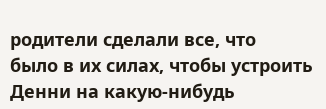родители сделали все, что
было в их силах, чтобы устроить Денни на какую-нибудь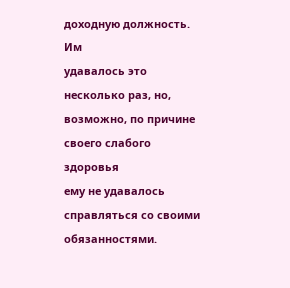доходную должность. Им
удавалось это несколько раз, но, возможно, по причине своего слабого здоровья
ему не удавалось справляться со своими обязанностями.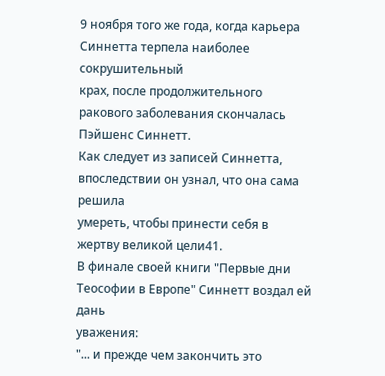9 ноября того же года, когда карьера Синнетта терпела наиболее сокрушительный
крах, после продолжительного ракового заболевания скончалась Пэйшенс Синнетт.
Как следует из записей Синнетта, впоследствии он узнал, что она сама решила
умереть, чтобы принести себя в жертву великой цели41.
В финале своей книги "Первые дни Теософии в Европе" Синнетт воздал ей дань
уважения:
"... и прежде чем закончить это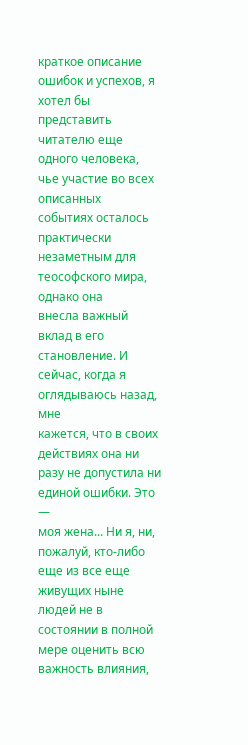краткое описание ошибок и успехов, я хотел бы
представить читателю еще одного человека, чье участие во всех описанных
событиях осталось практически незаметным для теософского мира, однако она
внесла важный вклад в его становление. И сейчас, когда я оглядываюсь назад, мне
кажется, что в своих действиях она ни разу не допустила ни единой ошибки. Это —
моя жена... Ни я, ни, пожалуй, кто-либо еще из все еще живущих ныне людей не в
состоянии в полной мере оценить всю важность влияния,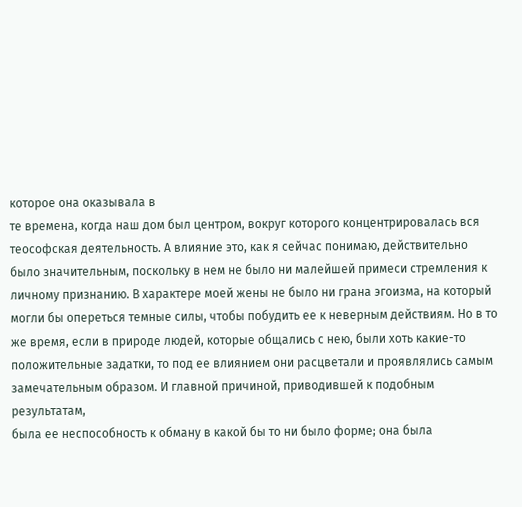которое она оказывала в
те времена, когда наш дом был центром, вокруг которого концентрировалась вся
теософская деятельность. А влияние это, как я сейчас понимаю, действительно
было значительным, поскольку в нем не было ни малейшей примеси стремления к
личному признанию. В характере моей жены не было ни грана эгоизма, на который
могли бы опереться темные силы, чтобы побудить ее к неверным действиям. Но в то
же время, если в природе людей, которые общались с нею, были хоть какие-то
положительные задатки, то под ее влиянием они расцветали и проявлялись самым
замечательным образом. И главной причиной, приводившей к подобным результатам,
была ее неспособность к обману в какой бы то ни было форме; она была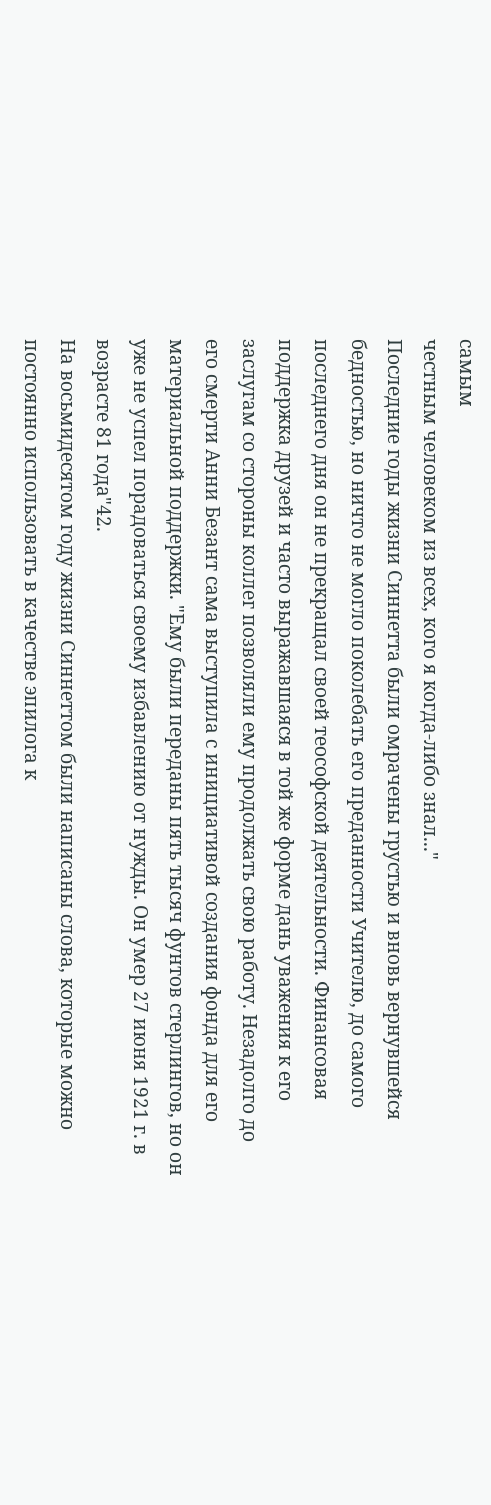самым
честным человеком из всех, кого я когда-либо знал..."
Последние годы жизни Синнетта были омрачены грустью и вновь вернувшейся
бедностью, но ничто не могло поколебать его преданности Учителю, до самого
последнего дня он не прекращал своей теософской деятельности. Финансовая
поддержка друзей и часто выражавшаяся в той же форме дань уважения к его
заслугам со стороны коллег позволяли ему продолжать свою работу. Незадолго до
его смерти Анни Безант сама выступила с инициативой создания фонда для его
материальной поддержки. "Ему были переданы пять тысяч фунтов стерлингов, но он
уже не успел порадоваться своему избавлению от нужды. Он умер 27 июня 1921 г. в
возрасте 81 года"42.
На восьмидесятом году жизни Синнеттом были написаны слова, которые можно
постоянно использовать в качестве эпилога к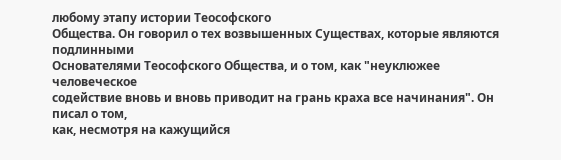любому этапу истории Теософского
Общества. Он говорил о тех возвышенных Существах, которые являются подлинными
Основателями Теософского Общества, и о том, как "неуклюжее человеческое
содействие вновь и вновь приводит на грань краха все начинания". Он писал о том,
как, несмотря на кажущийся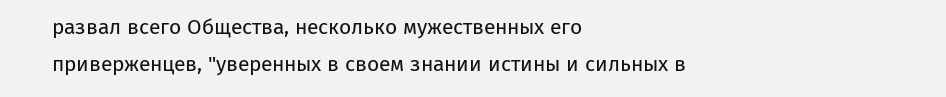развал всего Общества, несколько мужественных его
приверженцев, "уверенных в своем знании истины и сильных в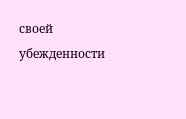своей убежденности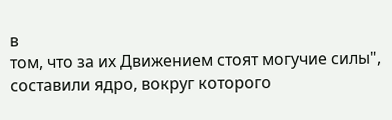в
том, что за их Движением стоят могучие силы", составили ядро, вокруг которого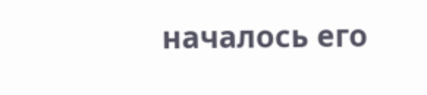началось его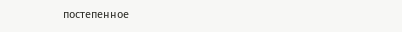постепенное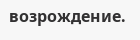возрождение.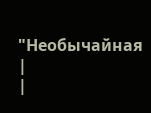"Необычайная
|
|